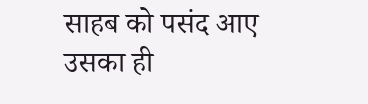साहब को पसंद आए
उसका ही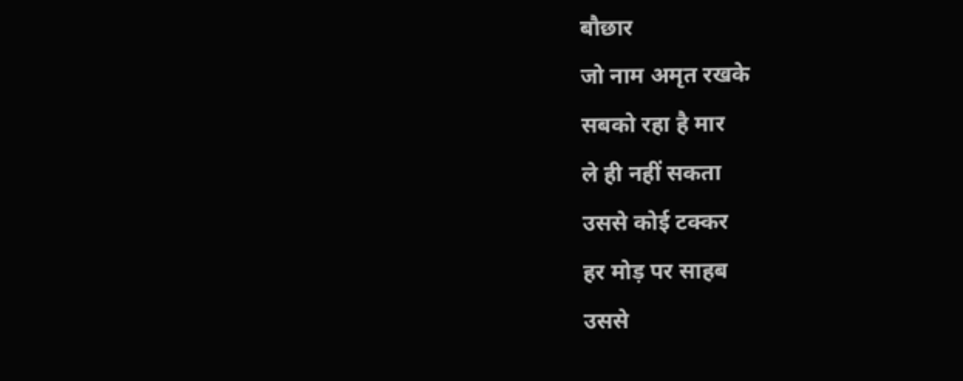बौछार
जो नाम अमृत रखके
सबको रहा है मार
ले ही नहीं सकता
उससे कोई टक्कर
हर मोड़ पर साहब
उससे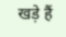खड़े हैं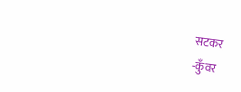सटकर
-कुँवर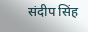संदीप सिंह